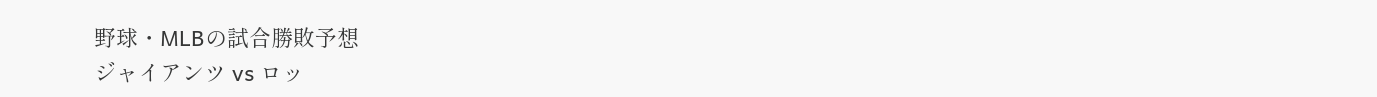野球・MLBの試合勝敗予想
ジャイアンツ vs ロッ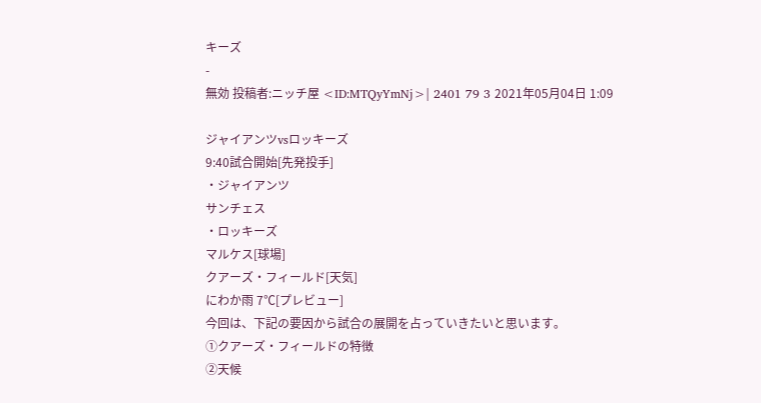キーズ
-
無効 投稿者:ニッチ屋 <ID:MTQyYmNj>| 2401 79 3 2021年05月04日 1:09

ジャイアンツvsロッキーズ
9:40試合開始[先発投手]
・ジャイアンツ
サンチェス
・ロッキーズ
マルケス[球場]
クアーズ・フィールド[天気]
にわか雨 7℃[プレビュー]
今回は、下記の要因から試合の展開を占っていきたいと思います。
①クアーズ・フィールドの特徴
②天候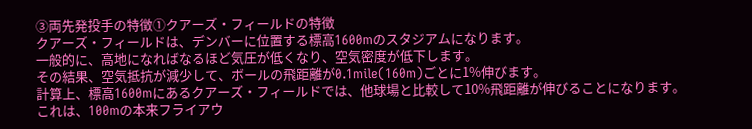③両先発投手の特徴①クアーズ・フィールドの特徴
クアーズ・フィールドは、デンバーに位置する標高1600mのスタジアムになります。
一般的に、高地になればなるほど気圧が低くなり、空気密度が低下します。
その結果、空気抵抗が減少して、ボールの飛距離が0.1mile(160m)ごとに1%伸びます。
計算上、標高1600mにあるクアーズ・フィールドでは、他球場と比較して10%飛距離が伸びることになります。
これは、100mの本来フライアウ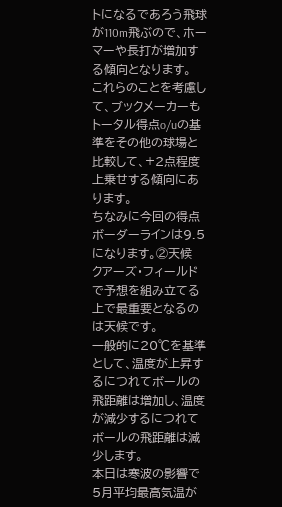トになるであろう飛球が110m飛ぶので、ホーマーや長打が増加する傾向となります。
これらのことを考慮して、ブックメーカーもトータル得点o/uの基準をその他の球場と比較して、+2点程度上乗せする傾向にあります。
ちなみに今回の得点ボーダーラインは9.5になります。②天候
クアーズ・フィールドで予想を組み立てる上で最重要となるのは天候です。
一般的に20℃を基準として、温度が上昇するにつれてボールの飛距離は増加し、温度が減少するにつれてボールの飛距離は減少します。
本日は寒波の影響で5月平均最高気温が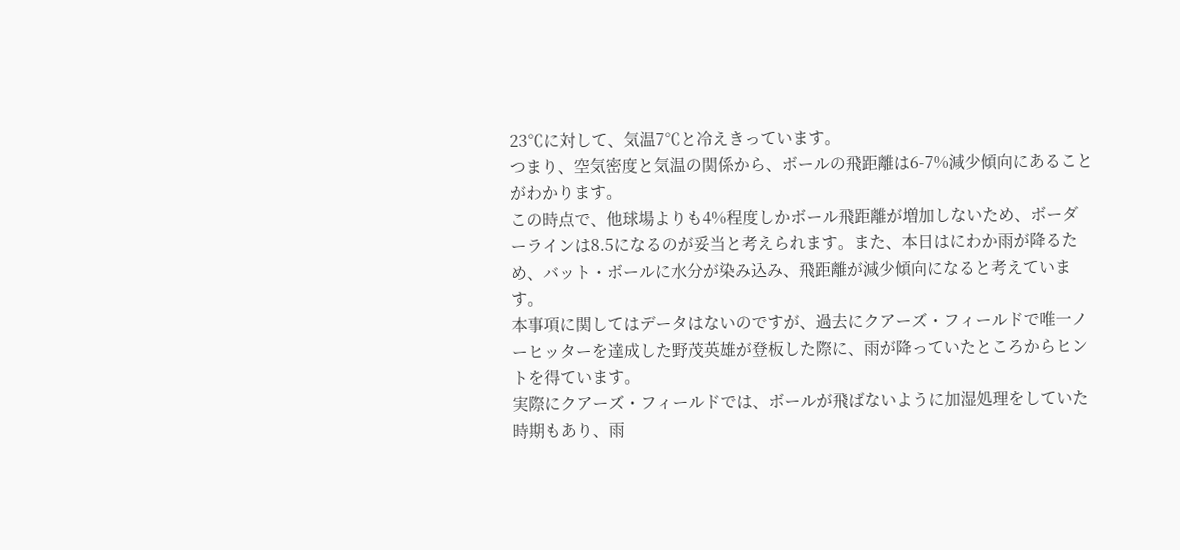23℃に対して、気温7℃と冷えきっています。
つまり、空気密度と気温の関係から、ボールの飛距離は6-7%減少傾向にあることがわかります。
この時点で、他球場よりも4%程度しかボール飛距離が増加しないため、ボーダーラインは8.5になるのが妥当と考えられます。また、本日はにわか雨が降るため、バット・ボールに水分が染み込み、飛距離が減少傾向になると考えています。
本事項に関してはデータはないのですが、過去にクアーズ・フィールドで唯一ノーヒッターを達成した野茂英雄が登板した際に、雨が降っていたところからヒントを得ています。
実際にクアーズ・フィールドでは、ボールが飛ばないように加湿処理をしていた時期もあり、雨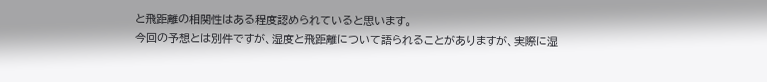と飛距離の相関性はある程度認められていると思います。
今回の予想とは別件ですが、湿度と飛距離について語られることがありますが、実際に湿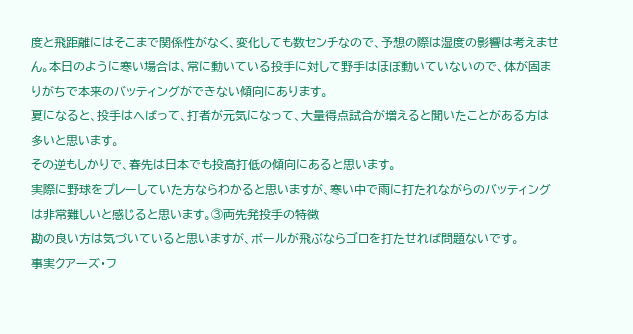度と飛距離にはそこまで関係性がなく、変化しても数センチなので、予想の際は湿度の影響は考えません。本日のように寒い場合は、常に動いている投手に対して野手はほぼ動いていないので、体が固まりがちで本来のバッティングができない傾向にあります。
夏になると、投手はへばって、打者が元気になって、大量得点試合が増えると聞いたことがある方は多いと思います。
その逆もしかりで、春先は日本でも投高打低の傾向にあると思います。
実際に野球をプレーしていた方ならわかると思いますが、寒い中で雨に打たれながらのバッティングは非常難しいと感じると思います。③両先発投手の特徴
勘の良い方は気づいていると思いますが、ボールが飛ぶならゴロを打たせれば問題ないです。
事実クアーズ・フ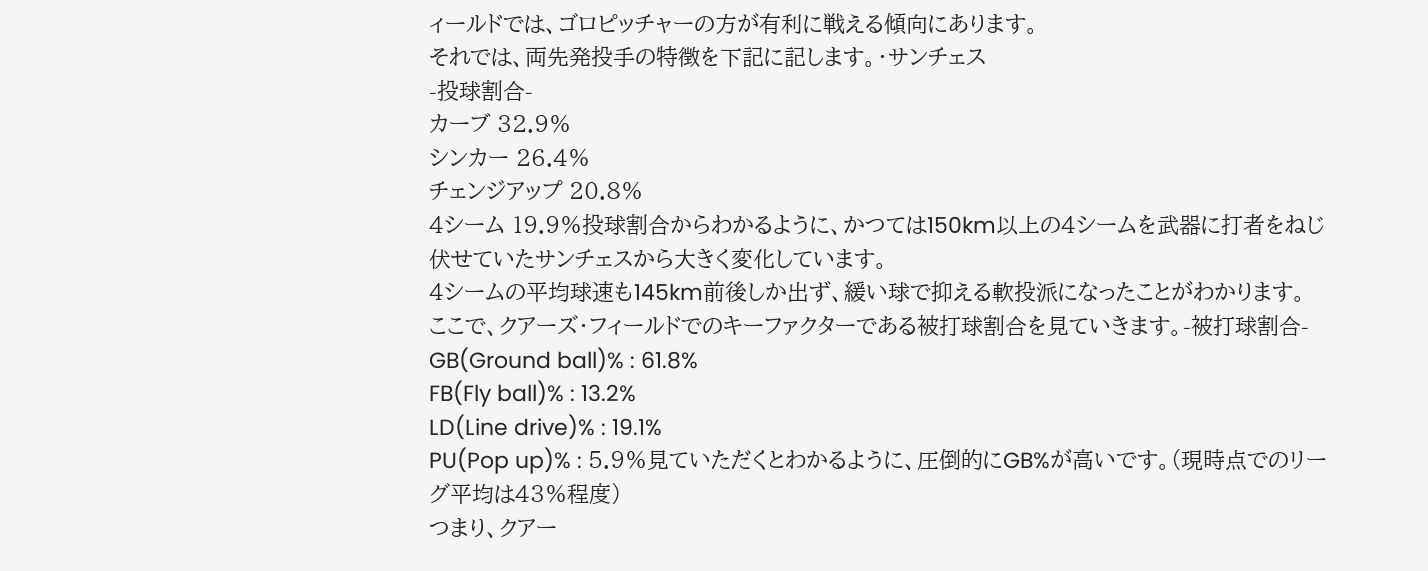ィールドでは、ゴロピッチャーの方が有利に戦える傾向にあります。
それでは、両先発投手の特徴を下記に記します。・サンチェス
-投球割合-
カーブ 32.9%
シンカー 26.4%
チェンジアップ 20.8%
4シーム 19.9%投球割合からわかるように、かつては150km以上の4シームを武器に打者をねじ伏せていたサンチェスから大きく変化しています。
4シームの平均球速も145km前後しか出ず、緩い球で抑える軟投派になったことがわかります。
ここで、クアーズ・フィールドでのキーファクターである被打球割合を見ていきます。-被打球割合-
GB(Ground ball)% : 61.8%
FB(Fly ball)% : 13.2%
LD(Line drive)% : 19.1%
PU(Pop up)% : 5.9%見ていただくとわかるように、圧倒的にGB%が高いです。(現時点でのリーグ平均は43%程度)
つまり、クアー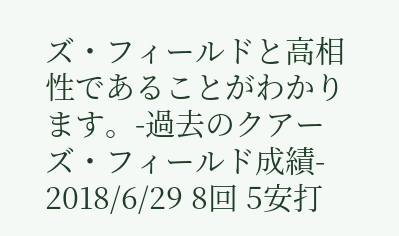ズ・フィールドと高相性であることがわかります。-過去のクアーズ・フィールド成績-
2018/6/29 8回 5安打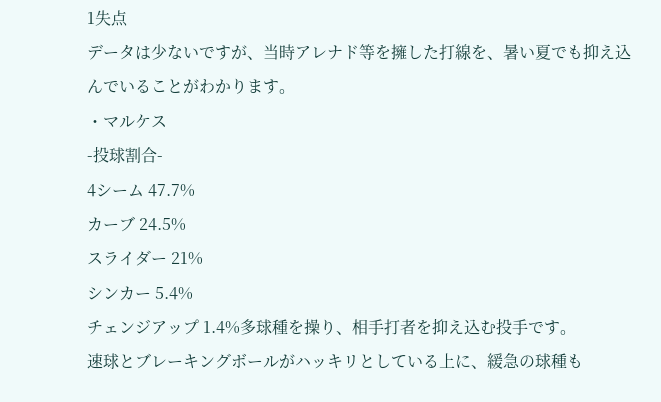1失点
データは少ないですが、当時アレナド等を擁した打線を、暑い夏でも抑え込んでいることがわかります。
・マルケス
-投球割合-
4シーム 47.7%
カーブ 24.5%
スライダー 21%
シンカー 5.4%
チェンジアップ 1.4%多球種を操り、相手打者を抑え込む投手です。
速球とブレーキングボールがハッキリとしている上に、緩急の球種も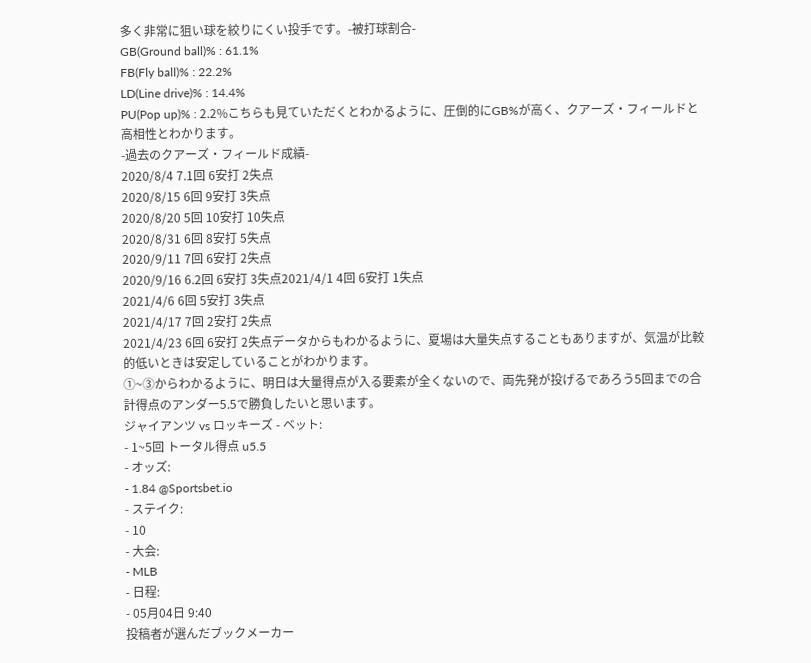多く非常に狙い球を絞りにくい投手です。-被打球割合-
GB(Ground ball)% : 61.1%
FB(Fly ball)% : 22.2%
LD(Line drive)% : 14.4%
PU(Pop up)% : 2.2%こちらも見ていただくとわかるように、圧倒的にGB%が高く、クアーズ・フィールドと高相性とわかります。
-過去のクアーズ・フィールド成績-
2020/8/4 7.1回 6安打 2失点
2020/8/15 6回 9安打 3失点
2020/8/20 5回 10安打 10失点
2020/8/31 6回 8安打 5失点
2020/9/11 7回 6安打 2失点
2020/9/16 6.2回 6安打 3失点2021/4/1 4回 6安打 1失点
2021/4/6 6回 5安打 3失点
2021/4/17 7回 2安打 2失点
2021/4/23 6回 6安打 2失点データからもわかるように、夏場は大量失点することもありますが、気温が比較的低いときは安定していることがわかります。
①~③からわかるように、明日は大量得点が入る要素が全くないので、両先発が投げるであろう5回までの合計得点のアンダー5.5で勝負したいと思います。
ジャイアンツ vs ロッキーズ - ベット:
- 1~5回 トータル得点 u5.5
- オッズ:
- 1.84 @Sportsbet.io
- ステイク:
- 10
- 大会:
- MLB
- 日程:
- 05月04日 9:40
投稿者が選んだブックメーカー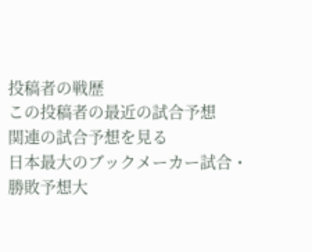投稿者の戦歴
この投稿者の最近の試合予想
関連の試合予想を見る
日本最大のブックメーカー試合・勝敗予想大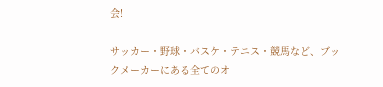会!

サッカー・野球・バスケ・テニス・競馬など、ブックメーカーにある全てのオ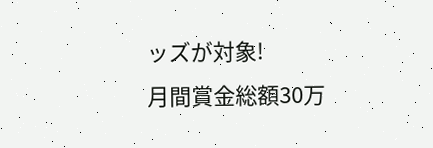ッズが対象!
月間賞金総額30万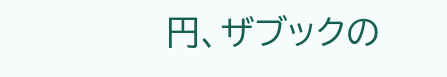円、ザブックの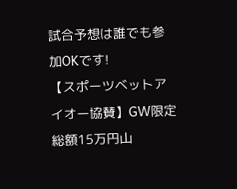試合予想は誰でも参加OKです!
【スポーツベットアイオー協賛】GW限定総額15万円山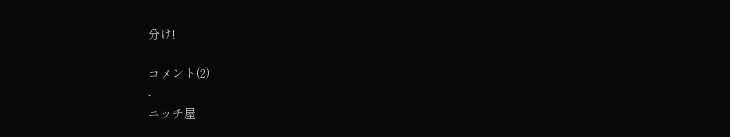分け!

コメント(2)
-
ニッチ屋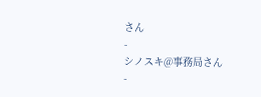さん
-
シノスキ@事務局さん
-